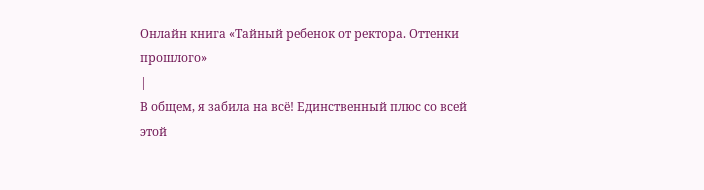Онлайн книга «Тайный ребенок от ректора. Оттенки прошлого»
|
В общем, я забила на всё! Единственный плюс со всей этой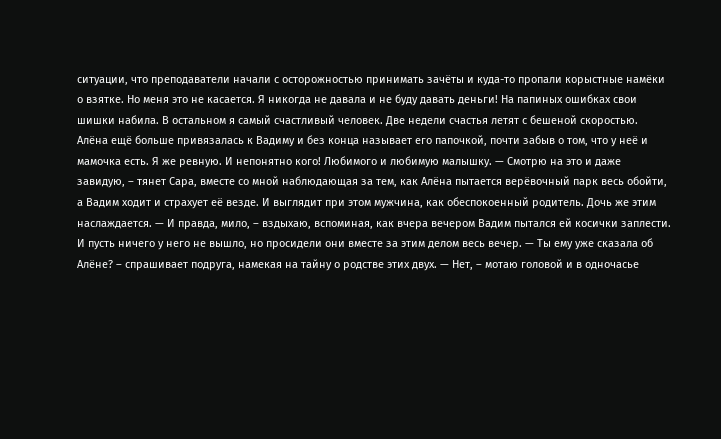ситуации, что преподаватели начали с осторожностью принимать зачёты и куда-то пропали корыстные намёки о взятке. Но меня это не касается. Я никогда не давала и не буду давать деньги! На папиных ошибках свои шишки набила. В остальном я самый счастливый человек. Две недели счастья летят с бешеной скоростью. Алёна ещё больше привязалась к Вадиму и без конца называет его папочкой, почти забыв о том, что у неё и мамочка есть. Я же ревную. И непонятно кого! Любимого и любимую малышку. — Смотрю на это и даже завидую, – тянет Сара, вместе со мной наблюдающая за тем, как Алёна пытается верёвочный парк весь обойти, а Вадим ходит и страхует её везде. И выглядит при этом мужчина, как обеспокоенный родитель. Дочь же этим наслаждается. — И правда, мило, – вздыхаю, вспоминая, как вчера вечером Вадим пытался ей косички заплести. И пусть ничего у него не вышло, но просидели они вместе за этим делом весь вечер. — Ты ему уже сказала об Алёне? – спрашивает подруга, намекая на тайну о родстве этих двух. — Нет, – мотаю головой и в одночасье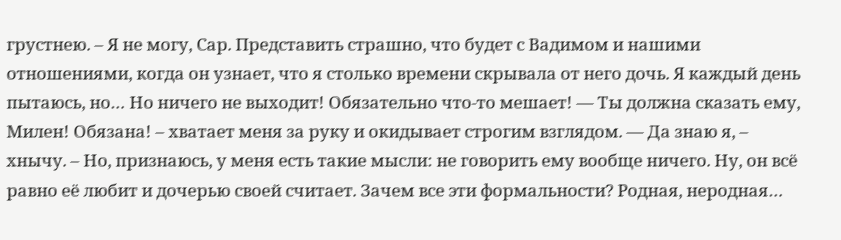грустнею. – Я не могу, Сар. Представить страшно, что будет с Вадимом и нашими отношениями, когда он узнает, что я столько времени скрывала от него дочь. Я каждый день пытаюсь, но… Но ничего не выходит! Обязательно что-то мешает! — Ты должна сказать ему, Милен! Обязана! – хватает меня за руку и окидывает строгим взглядом. — Да знаю я, – хнычу. – Но, признаюсь, у меня есть такие мысли: не говорить ему вообще ничего. Ну, он всё равно её любит и дочерью своей считает. Зачем все эти формальности? Родная, неродная…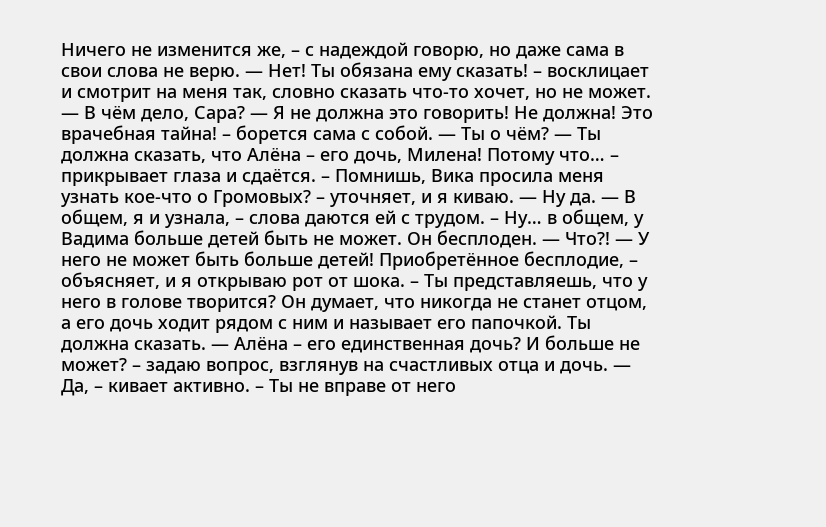Ничего не изменится же, – с надеждой говорю, но даже сама в свои слова не верю. — Нет! Ты обязана ему сказать! – восклицает и смотрит на меня так, словно сказать что-то хочет, но не может. — В чём дело, Сара? — Я не должна это говорить! Не должна! Это врачебная тайна! – борется сама с собой. — Ты о чём? — Ты должна сказать, что Алёна – его дочь, Милена! Потому что… – прикрывает глаза и сдаётся. – Помнишь, Вика просила меня узнать кое-что о Громовых? – уточняет, и я киваю. — Ну да. — В общем, я и узнала, – слова даются ей с трудом. – Ну… в общем, у Вадима больше детей быть не может. Он бесплоден. — Что?! — У него не может быть больше детей! Приобретённое бесплодие, – объясняет, и я открываю рот от шока. – Ты представляешь, что у него в голове творится? Он думает, что никогда не станет отцом, а его дочь ходит рядом с ним и называет его папочкой. Ты должна сказать. — Алёна – его единственная дочь? И больше не может? – задаю вопрос, взглянув на счастливых отца и дочь. — Да, – кивает активно. – Ты не вправе от него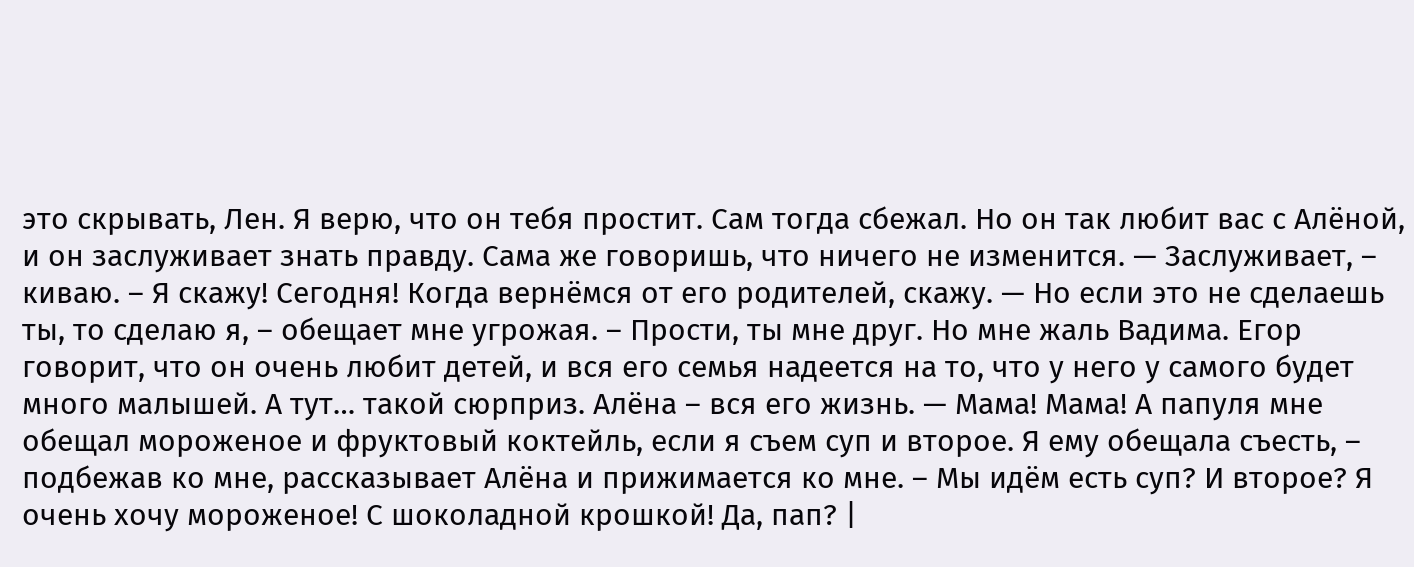это скрывать, Лен. Я верю, что он тебя простит. Сам тогда сбежал. Но он так любит вас с Алёной, и он заслуживает знать правду. Сама же говоришь, что ничего не изменится. — Заслуживает, – киваю. – Я скажу! Сегодня! Когда вернёмся от его родителей, скажу. — Но если это не сделаешь ты, то сделаю я, – обещает мне угрожая. – Прости, ты мне друг. Но мне жаль Вадима. Егор говорит, что он очень любит детей, и вся его семья надеется на то, что у него у самого будет много малышей. А тут… такой сюрприз. Алёна – вся его жизнь. — Мама! Мама! А папуля мне обещал мороженое и фруктовый коктейль, если я съем суп и второе. Я ему обещала съесть, – подбежав ко мне, рассказывает Алёна и прижимается ко мне. – Мы идём есть суп? И второе? Я очень хочу мороженое! С шоколадной крошкой! Да, пап? |